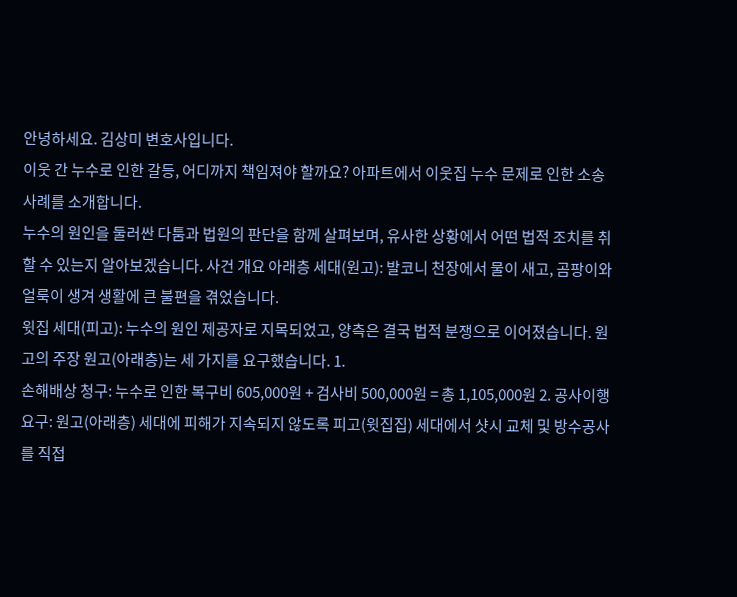안녕하세요. 김상미 변호사입니다.
이웃 간 누수로 인한 갈등, 어디까지 책임져야 할까요? 아파트에서 이웃집 누수 문제로 인한 소송 사례를 소개합니다.
누수의 원인을 둘러싼 다툼과 법원의 판단을 함께 살펴보며, 유사한 상황에서 어떤 법적 조치를 취할 수 있는지 알아보겠습니다. 사건 개요 아래층 세대(원고): 발코니 천장에서 물이 새고, 곰팡이와 얼룩이 생겨 생활에 큰 불편을 겪었습니다.
윗집 세대(피고): 누수의 원인 제공자로 지목되었고, 양측은 결국 법적 분쟁으로 이어졌습니다. 원고의 주장 원고(아래층)는 세 가지를 요구했습니다. 1.
손해배상 청구: 누수로 인한 복구비 605,000원 + 검사비 500,000원 = 총 1,105,000원 2. 공사이행 요구: 원고(아래층) 세대에 피해가 지속되지 않도록 피고(윗집집) 세대에서 샷시 교체 및 방수공사를 직접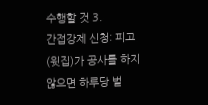수행할 것 3.
간접강제 신청: 피고(윗집)가 공사를 하지 않으면 하루당 벌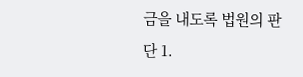금을 내도록 법원의 판단 1.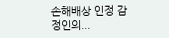손해배상 인정 감정인의...